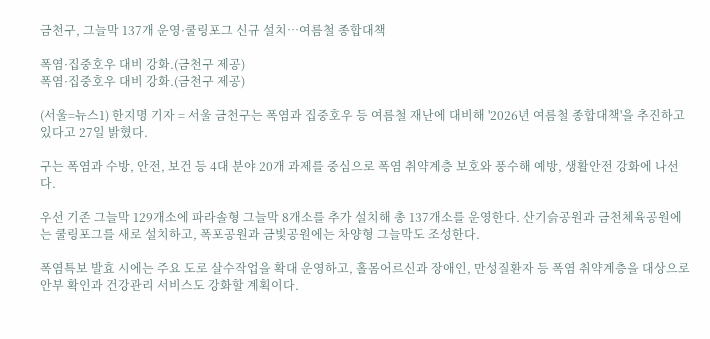금천구, 그늘막 137개 운영·쿨링포그 신규 설치…여름철 종합대책

폭염·집중호우 대비 강화.(금천구 제공)
폭염·집중호우 대비 강화.(금천구 제공)

(서울=뉴스1) 한지명 기자 = 서울 금천구는 폭염과 집중호우 등 여름철 재난에 대비해 '2026년 여름철 종합대책'을 추진하고 있다고 27일 밝혔다.

구는 폭염과 수방, 안전, 보건 등 4대 분야 20개 과제를 중심으로 폭염 취약계층 보호와 풍수해 예방, 생활안전 강화에 나선다.

우선 기존 그늘막 129개소에 파라솔형 그늘막 8개소를 추가 설치해 총 137개소를 운영한다. 산기슭공원과 금천체육공원에는 쿨링포그를 새로 설치하고, 폭포공원과 금빛공원에는 차양형 그늘막도 조성한다.

폭염특보 발효 시에는 주요 도로 살수작업을 확대 운영하고, 홀몸어르신과 장애인, 만성질환자 등 폭염 취약계층을 대상으로 안부 확인과 건강관리 서비스도 강화할 계획이다.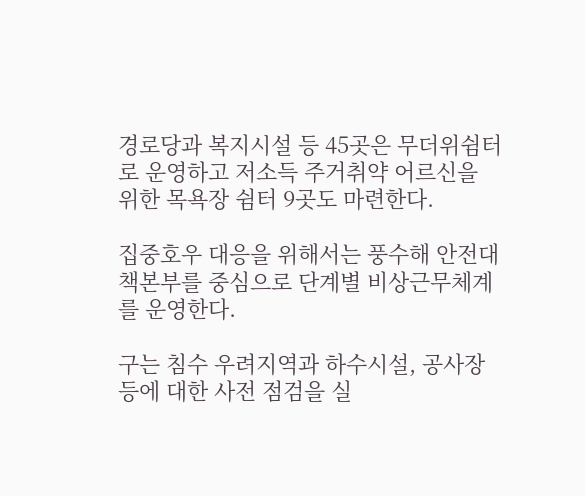경로당과 복지시설 등 45곳은 무더위쉼터로 운영하고 저소득 주거취약 어르신을 위한 목욕장 쉼터 9곳도 마련한다.

집중호우 대응을 위해서는 풍수해 안전대책본부를 중심으로 단계별 비상근무체계를 운영한다.

구는 침수 우려지역과 하수시설, 공사장 등에 대한 사전 점검을 실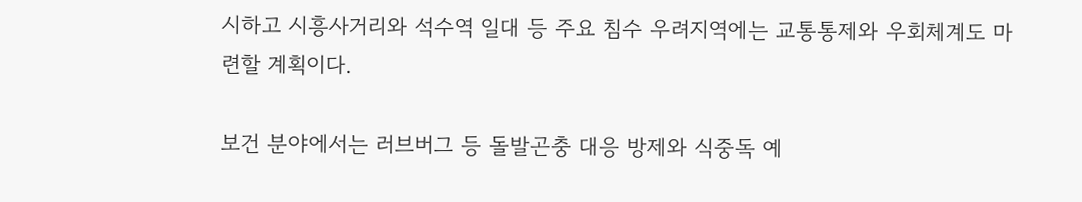시하고 시흥사거리와 석수역 일대 등 주요 침수 우려지역에는 교통통제와 우회체계도 마련할 계획이다.

보건 분야에서는 러브버그 등 돌발곤충 대응 방제와 식중독 예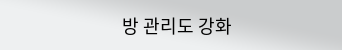방 관리도 강화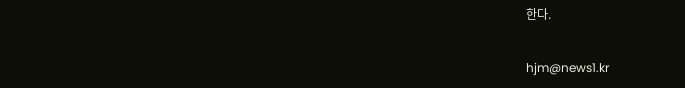한다.

hjm@news1.kr